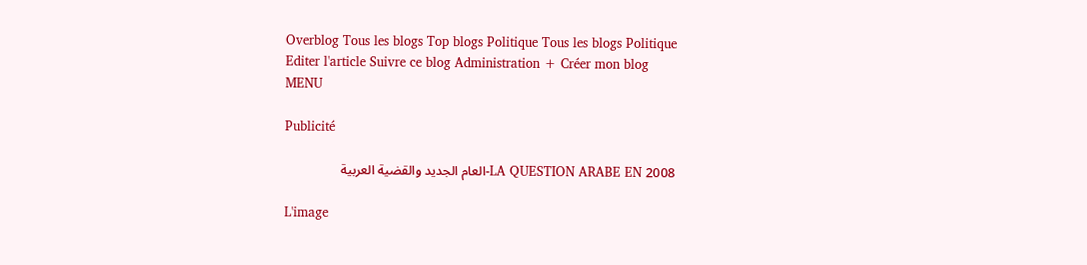Overblog Tous les blogs Top blogs Politique Tous les blogs Politique
Editer l'article Suivre ce blog Administration + Créer mon blog
MENU

Publicité

LA QUESTION ARABE EN 2008-العام الجديد والقضية العربية

L'image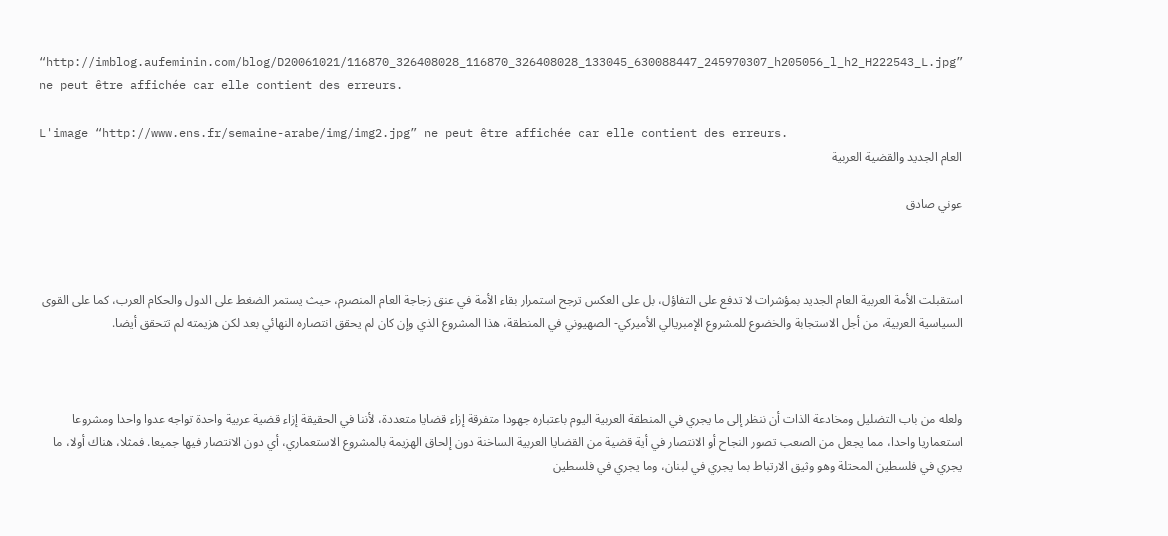“http://imblog.aufeminin.com/blog/D20061021/116870_326408028_116870_326408028_133045_630088447_245970307_h205056_l_h2_H222543_L.jpg” ne peut être affichée car elle contient des erreurs.

L'image “http://www.ens.fr/semaine-arabe/img/img2.jpg” ne peut être affichée car elle contient des erreurs.
العام الجديد والقضية العربية

عوني صادق



استقبلت الأمة العربية العام الجديد بمؤشرات لا تدفع على التفاؤل، بل على العكس ترجح استمرار بقاء الأمة في عنق زجاجة العام المنصرم، حيث يستمر الضغط على الدول والحكام العرب، كما على القوى السياسية العربية، من أجل الاستجابة والخضوع للمشروع الإمبريالي الأميركي- الصهيوني في المنطقة، هذا المشروع الذي وإن كان لم يحقق انتصاره النهائي بعد لكن هزيمته لم تتحقق أيضا.



ولعله من باب التضليل ومخادعة الذات أن ننظر إلى ما يجري في المنطقة العربية اليوم باعتباره جهودا متفرقة إزاء قضايا متعددة، لأننا في الحقيقة إزاء قضية عربية واحدة تواجه عدوا واحدا ومشروعا استعماريا واحدا، مما يجعل من الصعب تصور النجاح أو الانتصار في أية قضية من القضايا العربية الساخنة دون إلحاق الهزيمة بالمشروع الاستعماري، أي دون الانتصار فيها جميعا. فمثلا، هناك أولا، ما يجري في فلسطين المحتلة وهو وثيق الارتباط بما يجري في لبنان، وما يجري في فلسطين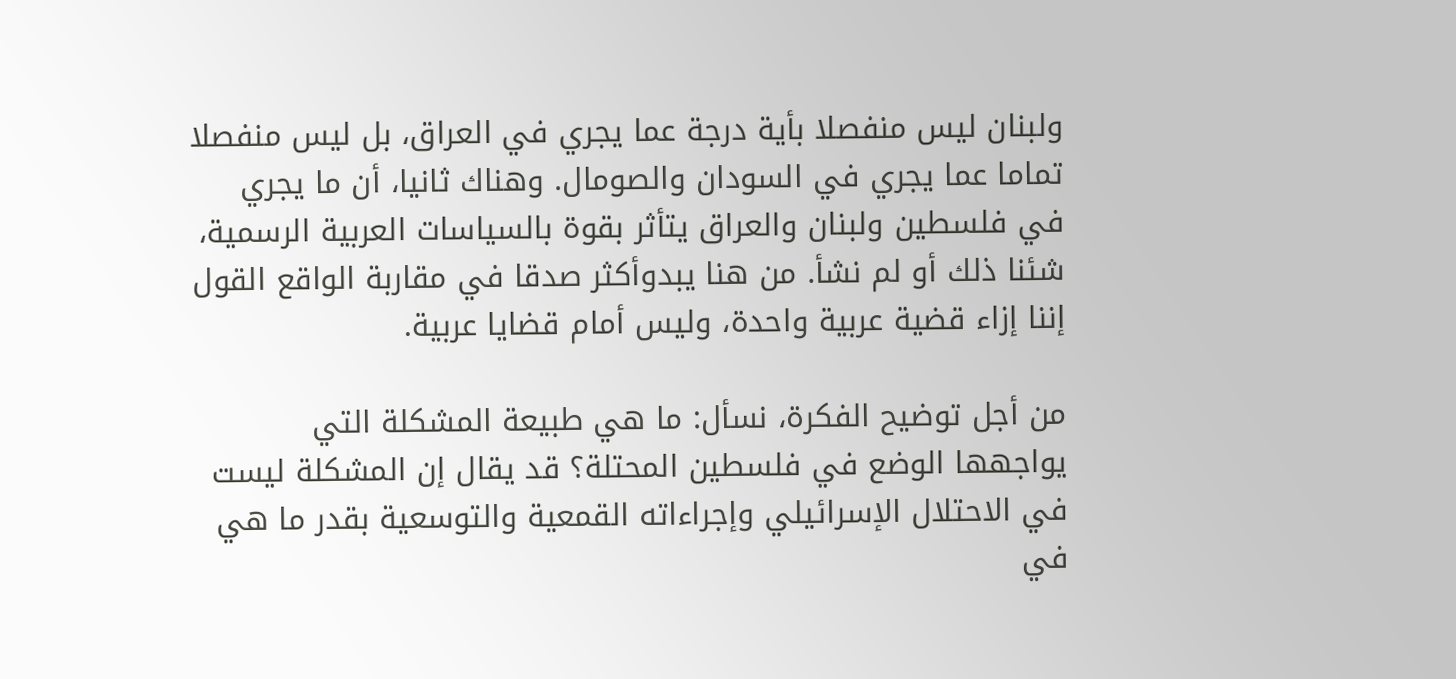ولبنان ليس منفصلا بأية درجة عما يجري في العراق، بل ليس منفصلا تماما عما يجري في السودان والصومال. وهناك ثانيا، أن ما يجري في فلسطين ولبنان والعراق يتأثر بقوة بالسياسات العربية الرسمية، شئنا ذلك أو لم نشأ. من هنا يبدوأكثر صدقا في مقاربة الواقع القول إننا إزاء قضية عربية واحدة، وليس أمام قضايا عربية.

من أجل توضيح الفكرة، نسأل: ما هي طبيعة المشكلة التي يواجهها الوضع في فلسطين المحتلة؟ قد يقال إن المشكلة ليست في الاحتلال الإسرائيلي وإجراءاته القمعية والتوسعية بقدر ما هي في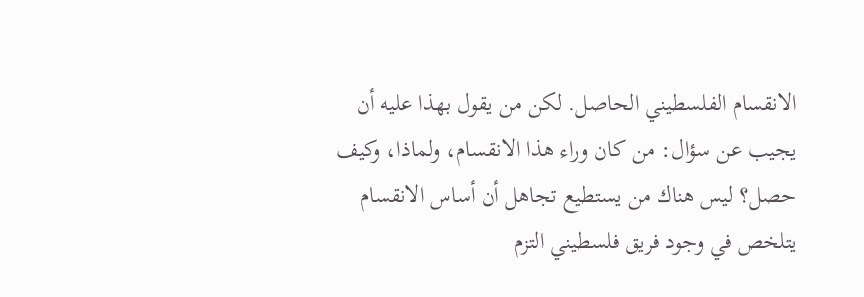الانقسام الفلسطيني الحاصل. لكن من يقول بهذا عليه أن يجيب عن سؤال: من كان وراء هذا الانقسام، ولماذا، وكيف حصل؟ ليس هناك من يستطيع تجاهل أن أساس الانقسام يتلخص في وجود فريق فلسطيني التزم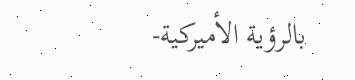بالرؤية الأميركية-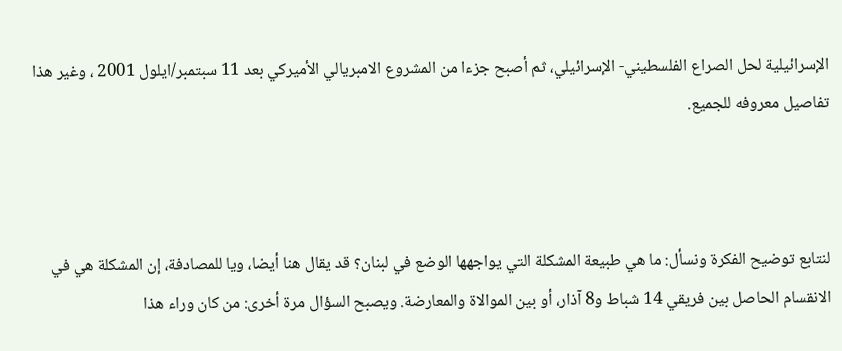الإسرائيلية لحل الصراع الفلسطيني- الإسرائيلي، ثم أصبح جزءا من المشروع الامبريالي الأميركي بعد 11 سبتمبر/ايلول 2001 ، وغير هذا تفاصيل معروفه للجميع.



لنتابع توضيح الفكرة ونسأل: ما هي طبيعة المشكلة التي يواجهها الوضع في لبنان؟ قد يقال هنا أيضا، ويا للمصادفة، إن المشكلة هي في الانقسام الحاصل بين فريقي 14 شباط و8 آذار، أو بين الموالاة والمعارضة. ويصبح السؤال مرة أخرى: من كان وراء هذا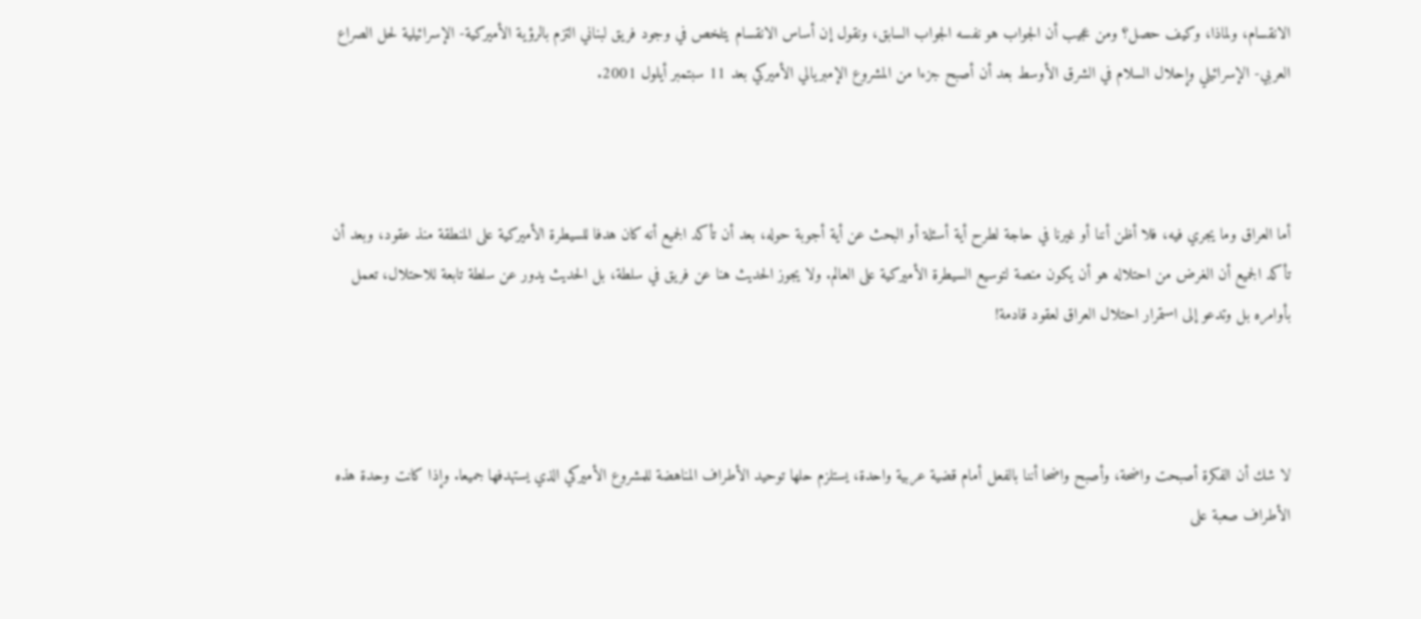الانقسام، ولماذا، وكيف حصل؟ ومن عجيب أن الجواب هو نفسه الجواب السابق، ونقول إن أساس الانقسام يتلخص في وجود فريق لبناني التزم بالرؤية الأميركية- الإسرائيلية لحل الصراع العربي- الإسرائيلي وإحلال السلام في الشرق الأوسط بعد أن أصبح جزءا من المشروع الإمبريالي الأميركي بعد 11 سبتمبر أيلول 2001.



أما العراق وما يجري فيه، فلا أظن أننا أو غيرنا في حاجة لطرح أية أسئلة أو البحث عن أية أجوبة حوله، بعد أن تأكد الجميع أنه كان هدفا للسيطرة الأميركية على المنطقة منذ عقود، وبعد أن تأكد الجميع أن الغرض من احتلاله هو أن يكون منصة لتوسيع السيطرة الأميركية على العالم. ولا يجوز الحديث هنا عن فريق في سلطة، بل الحديث يدور عن سلطة تابعة للاحتلال، تعمل بأوامره بل وتدعو إلى استمرار احتلال العراق لعقود قادمة!



لا شك أن الفكرة أصبحت واضحة، وأصبح واضحا أننا بالفعل أمام قضية عربية واحدة، يستلزم حلها توحيد الأطراف المناهضة للمشروع الأميركي الذي يستهدفها جميعا. وإذا كانت وحدة هذه الأطراف صعبة على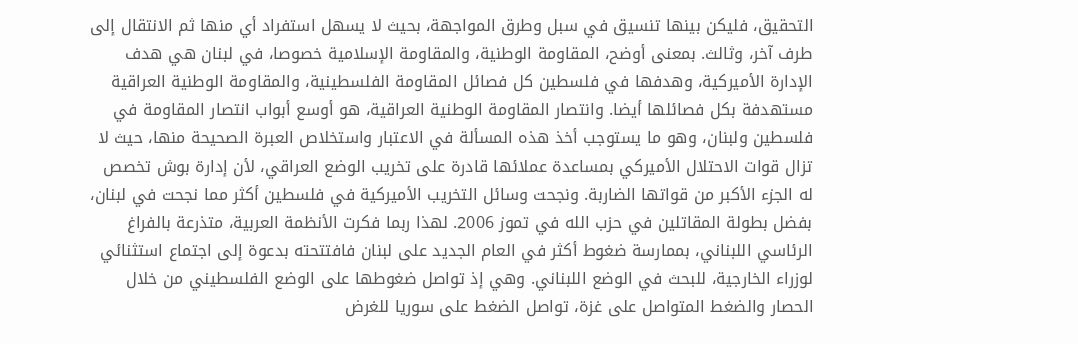التحقيق، فليكن بينها تنسيق في سبل وطرق المواجهة، بحيث لا يسهل استفراد أي منها ثم الانتقال إلى طرف آخر، وثالث. بمعنى أوضح، المقاومة الوطنية، والمقاومة الإسلامية خصوصا، في لبنان هي هدف الإدارة الأميركية، وهدفها في فلسطين كل فصائل المقاومة الفلسطينية، والمقاومة الوطنية العراقية مستهدفة بكل فصائلها أيضا. وانتصار المقاومة الوطنية العراقية، هو أوسع أبواب انتصار المقاومة في فلسطين ولبنان، وهو ما يستوجب أخذ هذه المسألة في الاعتبار واستخلاص العبرة الصحيحة منها، حيث لا تزال قوات الاحتلال الأميركي بمساعدة عملائها قادرة على تخريب الوضع العراقي، لأن إدارة بوش تخصص له الجزء الأكبر من قواتها الضاربة. ونجحت وسائل التخريب الأميركية في فلسطين أكثر مما نجحت في لبنان، بفضل بطولة المقاتلين في حزب الله في تموز 2006. لهذا ربما فكرت الأنظمة العربية، متذرعة بالفراغ الرئاسي اللبناني، بممارسة ضغوط أكثر في العام الجديد على لبنان فافتتحته بدعوة إلى اجتماع استثنائي لوزراء الخارجية، للبحث في الوضع اللبناني. وهي إذ تواصل ضغوطها على الوضع الفلسطيني من خلال الحصار والضغط المتواصل على غزة، تواصل الضغط على سوريا للغرض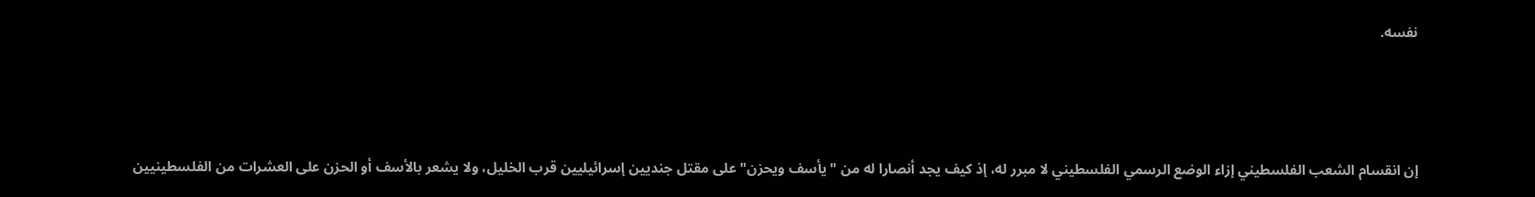نفسه.



إن انقسام الشعب الفلسطيني إزاء الوضع الرسمي الفلسطيني لا مبرر له، إذ كيف يجد أنصارا له من "يأسف ويحزن" على مقتل جنديين إسرائيليين قرب الخليل، ولا يشعر بالأسف أو الحزن على العشرات من الفلسطينيين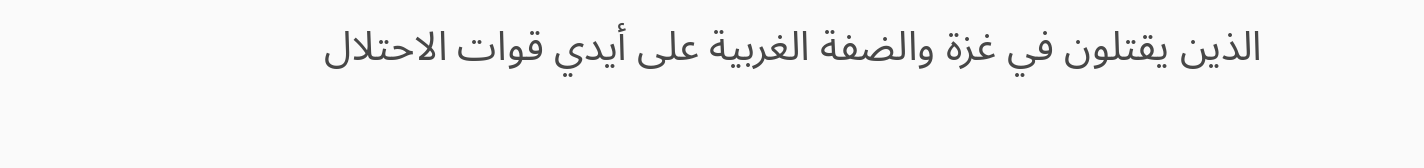الذين يقتلون في غزة والضفة الغربية على أيدي قوات الاحتلال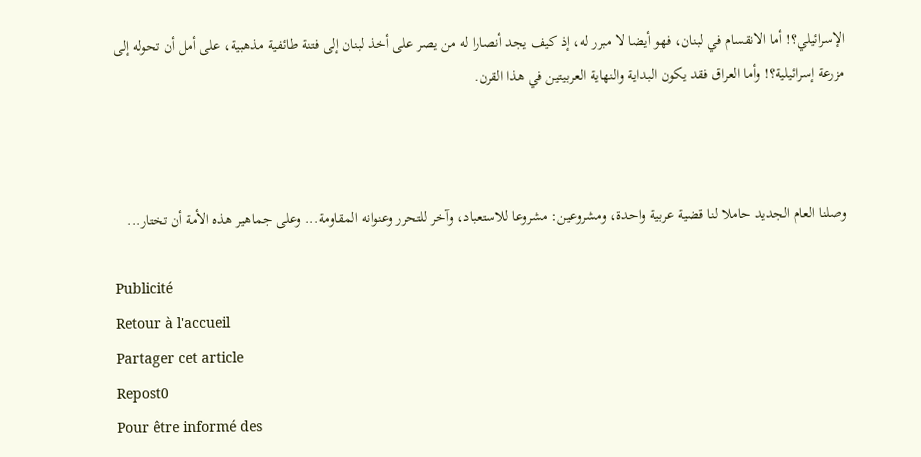الإسرائيلي؟! أما الانقسام في لبنان، فهو أيضا لا مبرر له، إذ كيف يجد أنصارا له من يصر على أخذ لبنان إلى فتنة طائفية مذهبية، على أمل أن تحوله إلى مزرعة إسرائيلية؟! وأما العراق فقد يكون البداية والنهاية العربيتين في هذا القرن.



وصلنا العام الجديد حاملا لنا قضية عربية واحدة، ومشروعين: مشروعا للاستعباد، وآخر للتحرر وعنوانه المقاومة... وعلى جماهير هذه الأمة أن تختار...

Publicité
Retour à l'accueil
Partager cet article
Repost0
Pour être informé des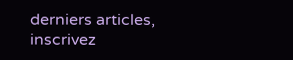derniers articles, inscrivez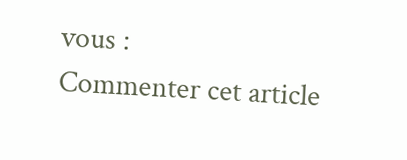vous :
Commenter cet article